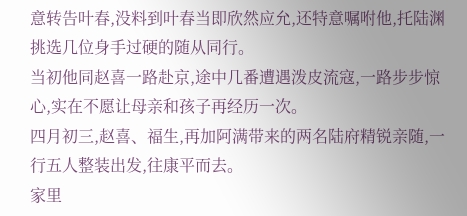意转告叶春,没料到叶春当即欣然应允,还特意嘱咐他,托陆渊挑选几位身手过硬的随从同行。
当初他同赵喜一路赴京,途中几番遭遇泼皮流寇,一路步步惊心,实在不愿让母亲和孩子再经历一次。
四月初三,赵喜、福生,再加阿满带来的两名陆府精锐亲随,一行五人整装出发,往康平而去。
家里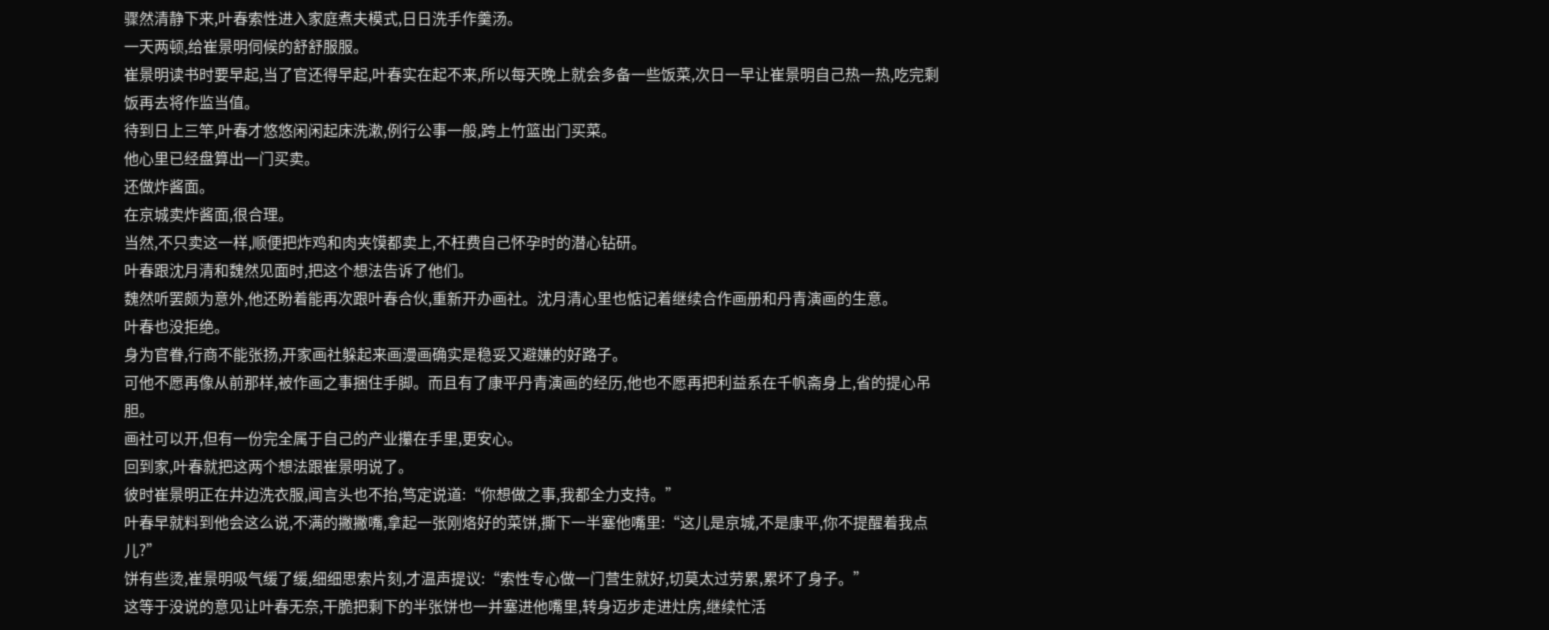骤然清静下来,叶春索性进入家庭煮夫模式,日日洗手作羹汤。
一天两顿,给崔景明伺候的舒舒服服。
崔景明读书时要早起,当了官还得早起,叶春实在起不来,所以每天晚上就会多备一些饭菜,次日一早让崔景明自己热一热,吃完剩饭再去将作监当值。
待到日上三竿,叶春才悠悠闲闲起床洗漱,例行公事一般,跨上竹篮出门买菜。
他心里已经盘算出一门买卖。
还做炸酱面。
在京城卖炸酱面,很合理。
当然,不只卖这一样,顺便把炸鸡和肉夹馍都卖上,不枉费自己怀孕时的潜心钻研。
叶春跟沈月清和魏然见面时,把这个想法告诉了他们。
魏然听罢颇为意外,他还盼着能再次跟叶春合伙,重新开办画社。沈月清心里也惦记着继续合作画册和丹青演画的生意。
叶春也没拒绝。
身为官眷,行商不能张扬,开家画社躲起来画漫画确实是稳妥又避嫌的好路子。
可他不愿再像从前那样,被作画之事捆住手脚。而且有了康平丹青演画的经历,他也不愿再把利益系在千帆斋身上,省的提心吊胆。
画社可以开,但有一份完全属于自己的产业攥在手里,更安心。
回到家,叶春就把这两个想法跟崔景明说了。
彼时崔景明正在井边洗衣服,闻言头也不抬,笃定说道:“你想做之事,我都全力支持。”
叶春早就料到他会这么说,不满的撇撇嘴,拿起一张刚烙好的菜饼,撕下一半塞他嘴里:“这儿是京城,不是康平,你不提醒着我点儿?”
饼有些烫,崔景明吸气缓了缓,细细思索片刻,才温声提议:“索性专心做一门营生就好,切莫太过劳累,累坏了身子。”
这等于没说的意见让叶春无奈,干脆把剩下的半张饼也一并塞进他嘴里,转身迈步走进灶房,继续忙活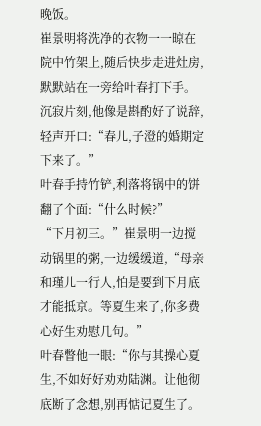晚饭。
崔景明将洗净的衣物一一晾在院中竹架上,随后快步走进灶房,默默站在一旁给叶春打下手。
沉寂片刻,他像是斟酌好了说辞,轻声开口:“春儿,子澄的婚期定下来了。”
叶春手持竹铲,利落将锅中的饼翻了个面:“什么时候?”
“下月初三。”崔景明一边搅动锅里的粥,一边缓缓道,“母亲和瑾儿一行人,怕是要到下月底才能抵京。等夏生来了,你多费心好生劝慰几句。”
叶春瞥他一眼:“你与其操心夏生,不如好好劝劝陆渊。让他彻底断了念想,别再惦记夏生了。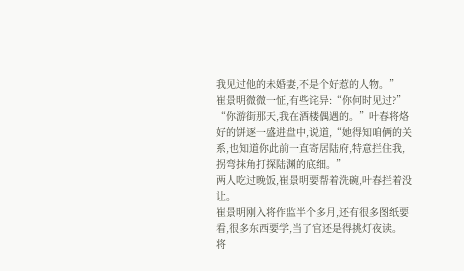我见过他的未婚妻,不是个好惹的人物。”
崔景明微微一怔,有些诧异:“你何时见过?”
“你游街那天,我在酒楼偶遇的。”叶春将烙好的饼逐一盛进盘中,说道,“她得知咱俩的关系,也知道你此前一直寄居陆府,特意拦住我,拐弯抹角打探陆渊的底细。”
两人吃过晚饭,崔景明要帮着洗碗,叶春拦着没让。
崔景明刚入将作监半个多月,还有很多图纸要看,很多东西要学,当了官还是得挑灯夜读。
将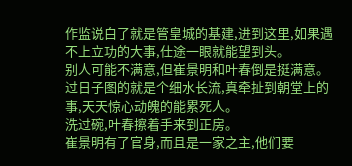作监说白了就是管皇城的基建,进到这里,如果遇不上立功的大事,仕途一眼就能望到头。
别人可能不满意,但崔景明和叶春倒是挺满意。
过日子图的就是个细水长流,真牵扯到朝堂上的事,天天惊心动魄的能累死人。
洗过碗,叶春擦着手来到正房。
崔景明有了官身,而且是一家之主,他们要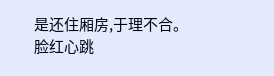是还住厢房,于理不合。
脸红心跳